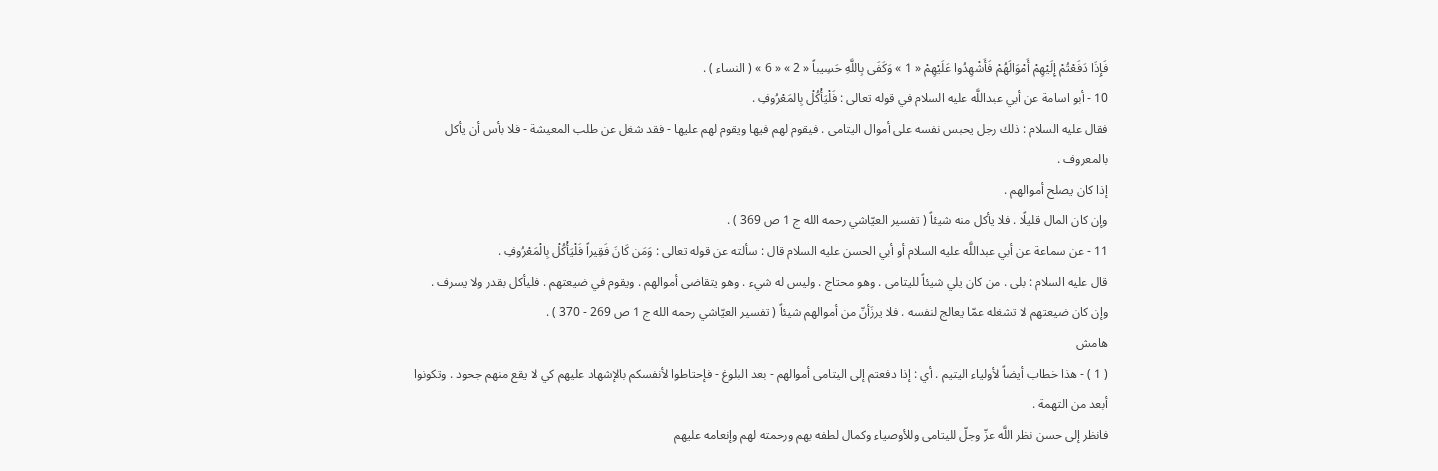فَإِذَا دَفَعْتُمْ إِلَيْهِمْ أَمْوَالَهُمْ فَأَشْهِدُوا عَلَيْهِمْ « 1 » وَكَفَى بِاللَّهِ حَسِيباً « 2 » « 6 » ( النساء ) .
10 - أبو اسامة عن أبي عبداللَّه عليه السلام في قوله تعالى : فَلْيَأْكُلْ بِالمَعْرُوفِ .
فقال عليه السلام : ذلك رجل يحبس نفسه على أموال اليتامى . فيقوم لهم فيها ويقوم لهم عليها - فقد شغل عن طلب المعيشة - فلا بأس أن يأكل بالمعروف .
إذا كان يصلح أموالهم .
وإن كان المال قليلًا . فلا يأكل منه شيئاً ( تفسير العيّاشي رحمه الله ج 1 ص 369 ) .
11 - عن سماعة عن أبي عبداللَّه عليه السلام أو أبي الحسن عليه السلام قال : سألته عن قوله تعالى : وَمَن كَانَ فَقِيراً فَلْيَأْكُلْ بِالْمَعْرُوفِ .
قال عليه السلام : بلى . من كان يلي شيئاً لليتامى . وهو محتاج . وليس له شيء . وهو يتقاضى أموالهم . ويقوم في ضيعتهم . فليأكل بقدر ولا يسرف .
وإن كان ضيعتهم لا تشغله عمّا يعالج لنفسه . فلا يرزَأنّ من أموالهم شيئاً ( تفسير العيّاشي رحمه الله ج 1 ص 269 - 370 ) .
هامش
( 1 ) - هذا خطاب أيضاً لأولياء اليتيم . أي : إذا دفعتم إلى اليتامى أموالهم - بعد البلوغ - فإحتاطوا لأنفسكم بالإشهاد عليهم كي لا يقع منهم جحود . وتكونوا أبعد من التهمة .
فانظر إلى حسن نظر اللَّه عزّ وجلّ لليتامى وللأوصياء وكمال لطفه بهم ورحمته لهم وإنعامه عليهم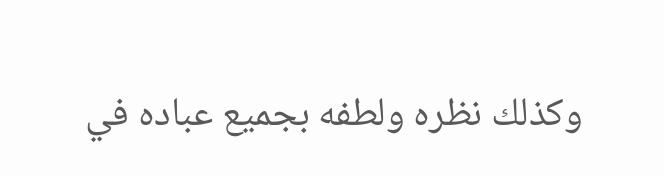وكذلك نظره ولطفه بجميع عباده في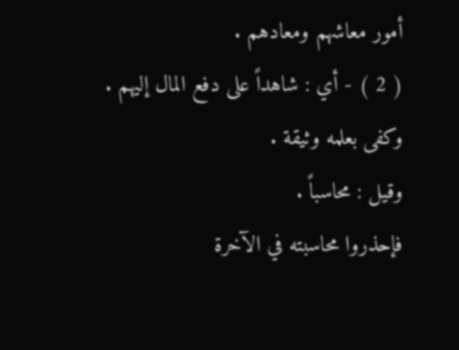أمور معاشهم ومعادهم .
( 2 ) - أي : شاهداً على دفع المال إليهم . وكفى بعلمه وثيقة .
وقيل : محاسباً .
فإحذروا محاسبته في الآخرة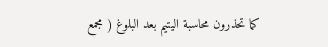كما تحذرون محاسبة اليتيم بعد البلوغ ( مجمع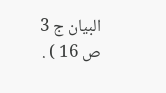البيان ج 3 ص 16 ) .